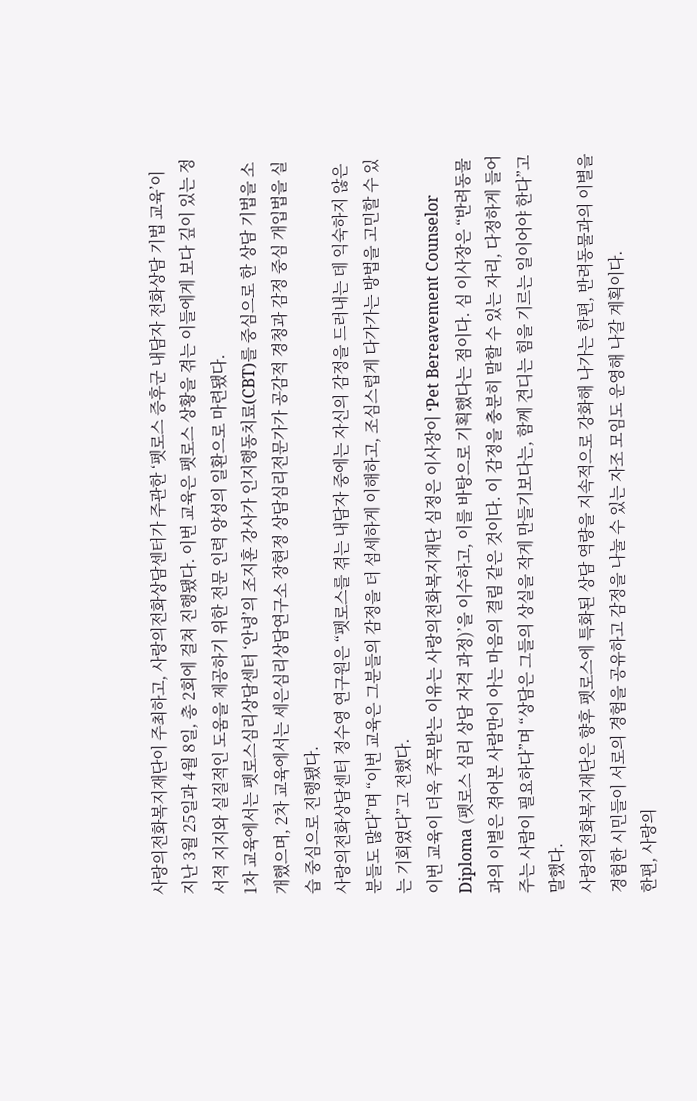사랑의전화복지재단이 주최하고, 사랑의전화상담센터가 주관한 ‘펫로스 증후군 내담자 전화상담 기법 교육’이 지난 3월 25일과 4월 8일, 총 2회에 걸쳐 진행됐다. 이번 교육은 펫로스 상황을 겪는 이들에게 보다 깊이 있는 정서적 지지와 실질적인 도움을 제공하기 위한 전문 인력 양성의 일환으로 마련됐다.
1차 교육에서는 펫로스심리상담센터 ‘안녕’의 조지훈 강사가 인지행동치료(CBT)를 중심으로 한 상담 기법을 소개했으며, 2차 교육에서는 세은심리상담연구소 장현정 상담심리전문가가 공감적 경청과 감정 중심 개입법을 실습 중심으로 진행됐다.
사랑의전화상담센터 정수영 연구원은 “펫로스를 겪는 내담자 중에는 자신의 감정을 드러내는 데 익숙하지 않은 분들도 많다”며 “이번 교육은 그분들의 감정을 더 섬세하게 이해하고, 조심스럽게 다가가는 방법을 고민할 수 있는 기회였다”고 전했다.
이번 교육이 더욱 주목받는 이유는 사랑의전화복지재단 심정은 이사장이 ‘Pet Bereavement Counselor Diploma (펫로스 심리 상담 자격 과정)’을 이수하고, 이를 바탕으로 기획했다는 점이다. 심 이사장은 “반려동물과의 이별은 겪어본 사람만이 아는 마음의 결림 같은 것이다. 이 감정을 충분히 말할 수 있는 자리, 다정하게 들어주는 사람이 필요하다”며 “상담은 그들의 상실을 작게 만들기보다는, 함께 견디는 힘을 기르는 일이어야 한다”고 말했다.
사랑의전화복지재단은 향후 펫로스에 특화된 상담 역량을 지속적으로 강화해 나가는 한편, 반려동물과의 이별을 경험한 시민들이 서로의 경험을 공유하고 감정을 나눌 수 있는 자조 모임도 운영해 나갈 계획이다.
한편, 사랑의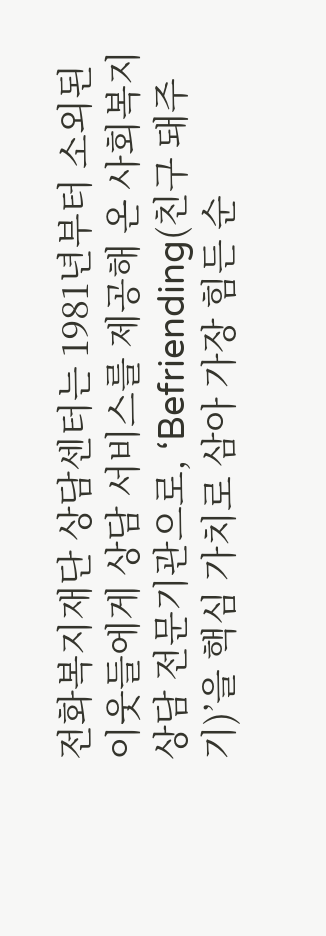전화복지재단 상담센터는 1981년부터 소외된 이웃들에게 상담 서비스를 제공해 온 사회복지 상담 전문기관으로, ‘Befriending(친구 돼주기)’을 핵심 가치로 삼아 가장 힘든 순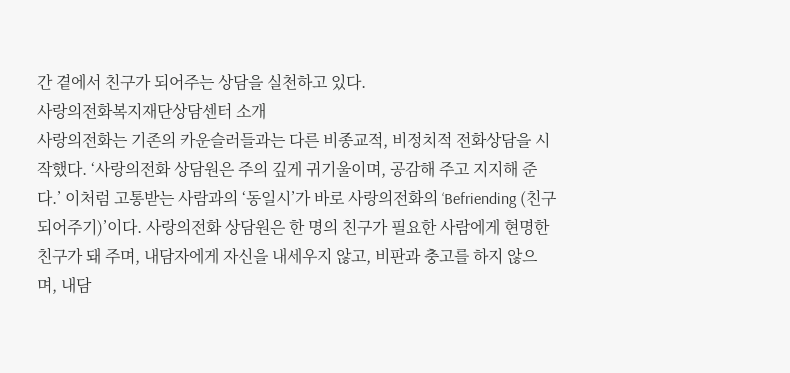간 곁에서 친구가 되어주는 상담을 실천하고 있다.
사랑의전화복지재단상담센터 소개
사랑의전화는 기존의 카운슬러들과는 다른 비종교적, 비정치적 전화상담을 시작했다. ‘사랑의전화 상담원은 주의 깊게 귀기울이며, 공감해 주고 지지해 준다.’ 이처럼 고통받는 사람과의 ‘동일시’가 바로 사랑의전화의 ‘Befriending (친구 되어주기)’이다. 사랑의전화 상담원은 한 명의 친구가 필요한 사람에게 현명한 친구가 돼 주며, 내담자에게 자신을 내세우지 않고, 비판과 충고를 하지 않으며, 내담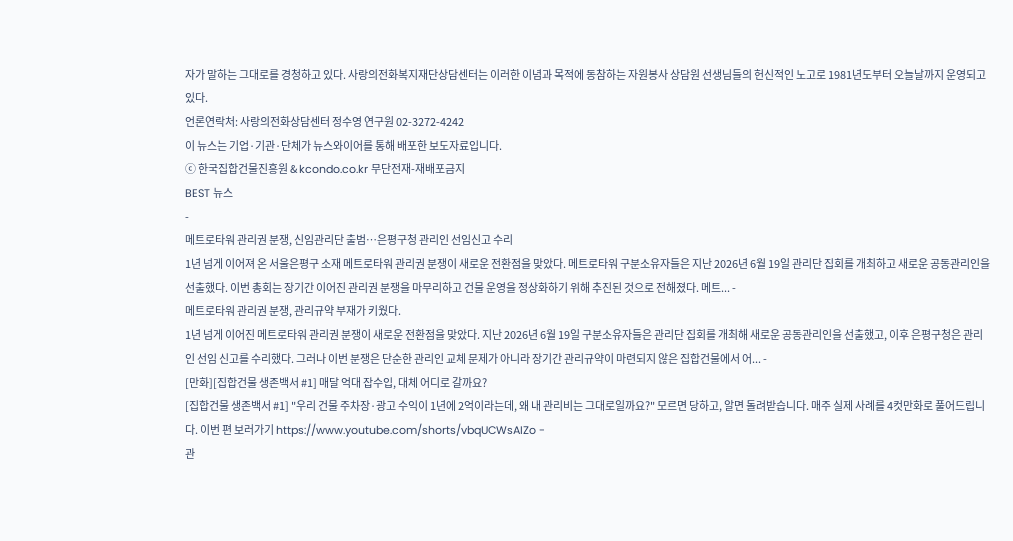자가 말하는 그대로를 경청하고 있다. 사랑의전화복지재단상담센터는 이러한 이념과 목적에 동참하는 자원봉사 상담원 선생님들의 헌신적인 노고로 1981년도부터 오늘날까지 운영되고 있다.
언론연락처: 사랑의전화상담센터 정수영 연구원 02-3272-4242
이 뉴스는 기업·기관·단체가 뉴스와이어를 통해 배포한 보도자료입니다.
ⓒ 한국집합건물진흥원 & kcondo.co.kr 무단전재-재배포금지
BEST 뉴스
-
메트로타워 관리권 분쟁, 신임관리단 출범…은평구청 관리인 선임신고 수리
1년 넘게 이어져 온 서울은평구 소재 메트로타워 관리권 분쟁이 새로운 전환점을 맞았다. 메트로타워 구분소유자들은 지난 2026년 6월 19일 관리단 집회를 개최하고 새로운 공동관리인을 선출했다. 이번 총회는 장기간 이어진 관리권 분쟁을 마무리하고 건물 운영을 정상화하기 위해 추진된 것으로 전해졌다. 메트... -
메트로타워 관리권 분쟁, 관리규약 부재가 키웠다.
1년 넘게 이어진 메트로타워 관리권 분쟁이 새로운 전환점을 맞았다. 지난 2026년 6월 19일 구분소유자들은 관리단 집회를 개최해 새로운 공동관리인을 선출했고, 이후 은평구청은 관리인 선임 신고를 수리했다. 그러나 이번 분쟁은 단순한 관리인 교체 문제가 아니라 장기간 관리규약이 마련되지 않은 집합건물에서 어... -
[만화][집합건물 생존백서 #1] 매달 억대 잡수입, 대체 어디로 갈까요?
[집합건물 생존백서 #1] "우리 건물 주차장·광고 수익이 1년에 2억이라는데, 왜 내 관리비는 그대로일까요?" 모르면 당하고, 알면 돌려받습니다. 매주 실제 사례를 4컷만화로 풀어드립니다. 이번 편 보러가기 https://www.youtube.com/shorts/vbqUCWsAIZo -
관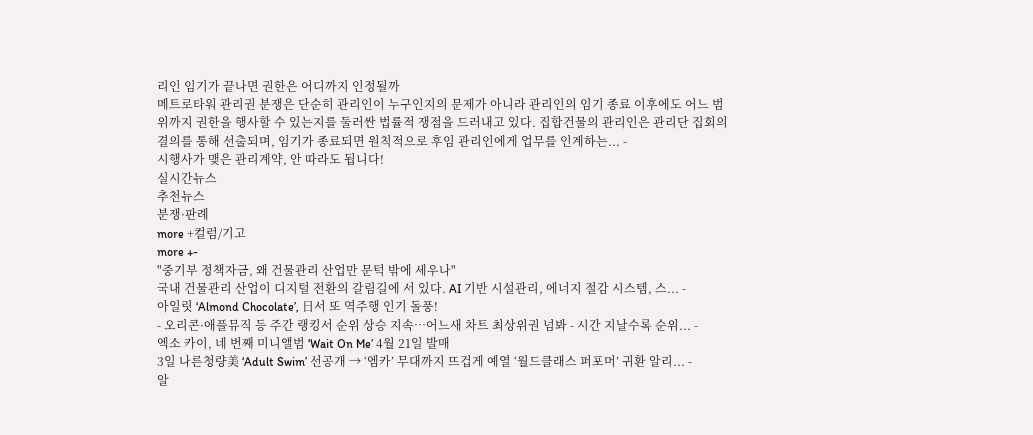리인 임기가 끝나면 권한은 어디까지 인정될까
메트로타워 관리권 분쟁은 단순히 관리인이 누구인지의 문제가 아니라 관리인의 임기 종료 이후에도 어느 범위까지 권한을 행사할 수 있는지를 둘러싼 법률적 쟁점을 드러내고 있다. 집합건물의 관리인은 관리단 집회의 결의를 통해 선출되며, 임기가 종료되면 원칙적으로 후임 관리인에게 업무를 인계하는... -
시행사가 맺은 관리계약, 안 따라도 됩니다!
실시간뉴스
추천뉴스
분쟁·판례
more +컬럼/기고
more +-
"중기부 정책자금, 왜 건물관리 산업만 문턱 밖에 세우나"
국내 건물관리 산업이 디지털 전환의 갈림길에 서 있다. AI 기반 시설관리, 에너지 절감 시스템, 스... -
아일릿 ‘Almond Chocolate’, 日서 또 역주행 인기 돌풍!
- 오리콘·애플뮤직 등 주간 랭킹서 순위 상승 지속…어느새 차트 최상위권 넘봐 - 시간 지날수록 순위... -
엑소 카이, 네 번째 미니앨범 ‘Wait On Me’ 4월 21일 발매
3일 나른청량美 ‘Adult Swim’ 선공개 → ‘엠카’ 무대까지 뜨겁게 예열 ‘월드클래스 퍼포머’ 귀환 알리... -
알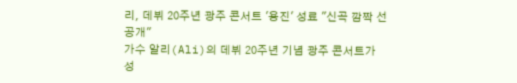리, 데뷔 20주년 광주 콘서트 '용진' 성료 "신곡 깜짝 선공개"
가수 알리(Ali)의 데뷔 20주년 기념 광주 콘서트가 성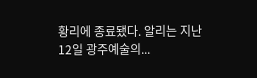황리에 종료됐다. 알리는 지난 12일 광주예술의...